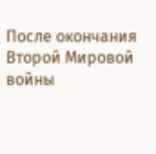После окончания Второй Мировой войны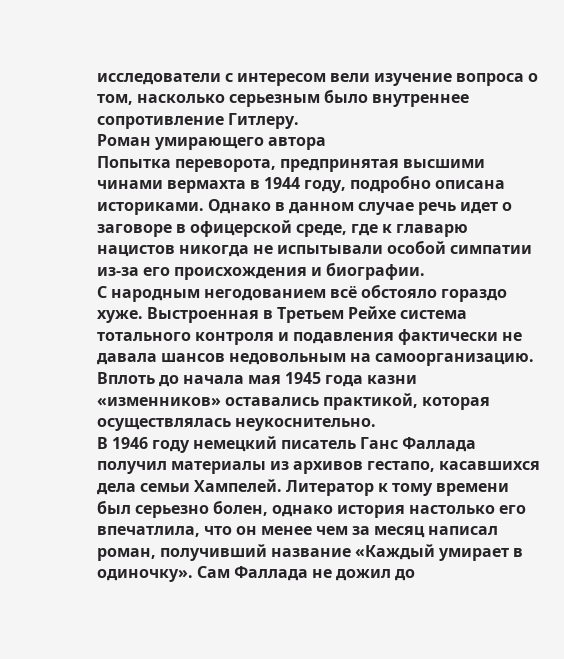исследователи с интересом вели изучение вопроса о том, насколько серьезным было внутреннее сопротивление Гитлеру.
Роман умирающего автора
Попытка переворота, предпринятая высшими чинами вермахта в 1944 году, подробно описана историками. Однако в данном случае речь идет о заговоре в офицерской среде, где к главарю нацистов никогда не испытывали особой симпатии из-за его происхождения и биографии.
С народным негодованием всё обстояло гораздо хуже. Выстроенная в Третьем Рейхе система тотального контроля и подавления фактически не давала шансов недовольным на самоорганизацию. Вплоть до начала мая 1945 года казни «изменников» оставались практикой, которая осуществлялась неукоснительно.
В 1946 году немецкий писатель Ганс Фаллада получил материалы из архивов гестапо, касавшихся дела семьи Хампелей. Литератор к тому времени был серьезно болен, однако история настолько его впечатлила, что он менее чем за месяц написал роман, получивший название «Каждый умирает в одиночку». Сам Фаллада не дожил до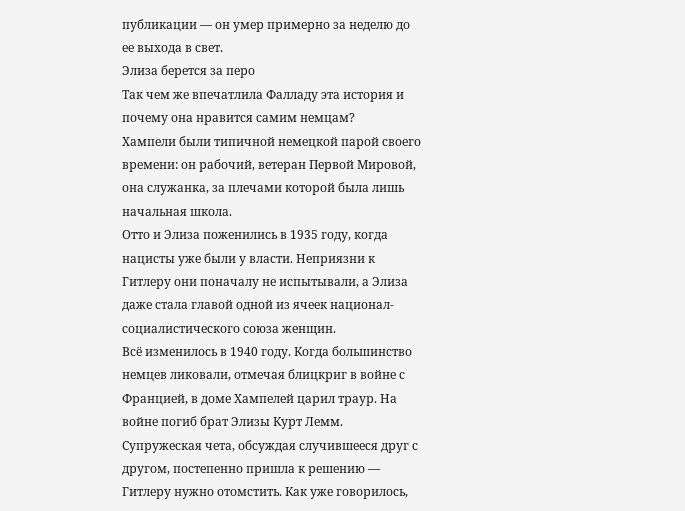публикации — он умер примерно за неделю до ее выхода в свет.
Элиза берется за перо
Так чем же впечатлила Фалладу эта история и почему она нравится самим немцам?
Хампели были типичной немецкой парой своего времени: он рабочий, ветеран Первой Мировой, она служанка, за плечами которой была лишь начальная школа.
Отто и Элиза поженились в 1935 году, когда нацисты уже были у власти. Неприязни к Гитлеру они поначалу не испытывали, а Элиза даже стала главой одной из ячеек национал-социалистического союза женщин.
Всё изменилось в 1940 году. Когда большинство немцев ликовали, отмечая блицкриг в войне с Францией, в доме Хампелей царил траур. На войне погиб брат Элизы Курт Лемм.
Супружеская чета, обсуждая случившееся друг с другом, постепенно пришла к решению — Гитлеру нужно отомстить. Как уже говорилось,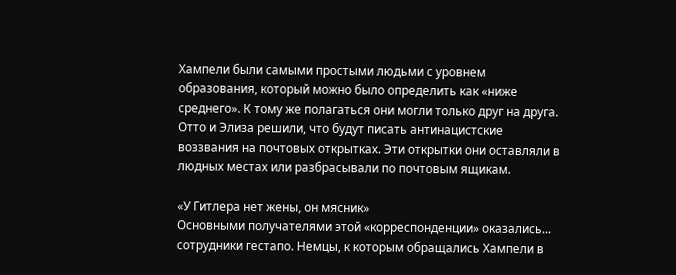Хампели были самыми простыми людьми с уровнем образования, который можно было определить как «ниже среднего». К тому же полагаться они могли только друг на друга.
Отто и Элиза решили, что будут писать антинацистские воззвания на почтовых открытках. Эти открытки они оставляли в людных местах или разбрасывали по почтовым ящикам.

«У Гитлера нет жены, он мясник»
Основными получателями этой «корреспонденции» оказались... сотрудники гестапо. Немцы, к которым обращались Хампели в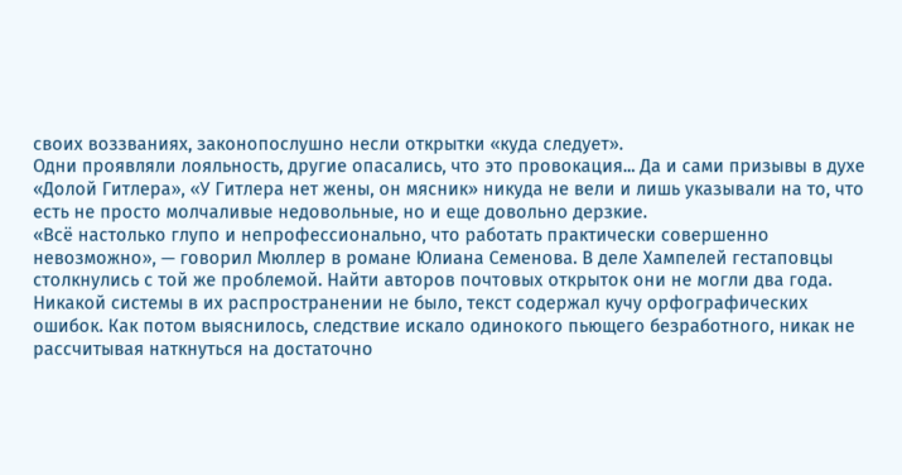своих воззваниях, законопослушно несли открытки «куда следует».
Одни проявляли лояльность, другие опасались, что это провокация... Да и сами призывы в духе «Долой Гитлера», «У Гитлера нет жены, он мясник» никуда не вели и лишь указывали на то, что есть не просто молчаливые недовольные, но и еще довольно дерзкие.
«Всё настолько глупо и непрофессионально, что работать практически совершенно невозможно», — говорил Мюллер в романе Юлиана Семенова. В деле Хампелей гестаповцы столкнулись с той же проблемой. Найти авторов почтовых открыток они не могли два года. Никакой системы в их распространении не было, текст содержал кучу орфографических ошибок. Как потом выяснилось, следствие искало одинокого пьющего безработного, никак не рассчитывая наткнуться на достаточно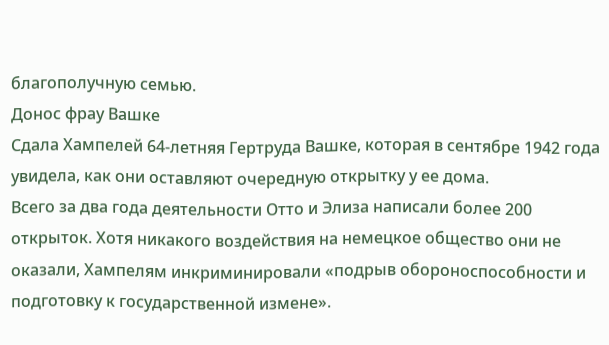благополучную семью.
Донос фрау Вашке
Сдала Хампелей 64-летняя Гертруда Вашке, которая в сентябре 1942 года увидела, как они оставляют очередную открытку у ее дома.
Всего за два года деятельности Отто и Элиза написали более 200 открыток. Хотя никакого воздействия на немецкое общество они не оказали, Хампелям инкриминировали «подрыв обороноспособности и подготовку к государственной измене».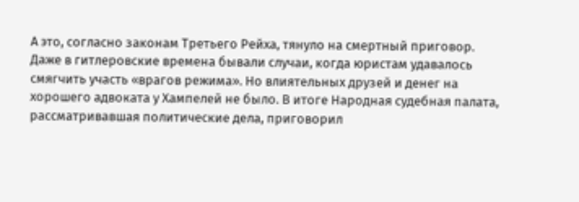А это, согласно законам Третьего Рейха, тянуло на смертный приговор.
Даже в гитлеровские времена бывали случаи, когда юристам удавалось смягчить участь «врагов режима». Но влиятельных друзей и денег на хорошего адвоката у Хампелей не было. В итоге Народная судебная палата, рассматривавшая политические дела, приговорил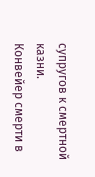супругов к смертной казни.
Конвейер смерти в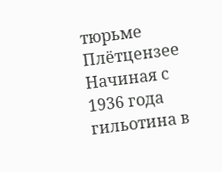тюрьме Плётцензее
Начиная с 1936 года гильотина в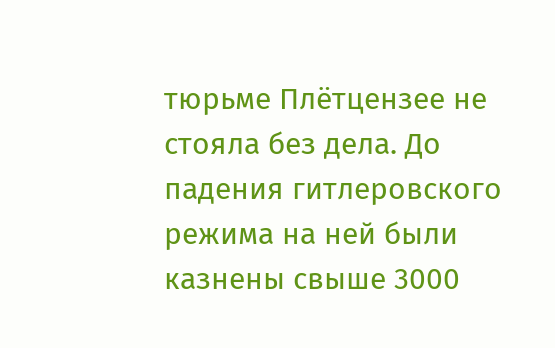тюрьме Плётцензее не стояла без дела. До падения гитлеровского режима на ней были казнены свыше 3000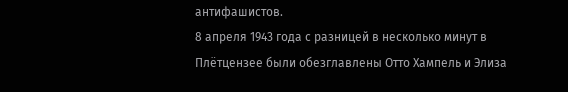антифашистов.
8 апреля 1943 года с разницей в несколько минут в Плётцензее были обезглавлены Отто Хампель и Элиза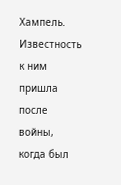Хампель.
Известность к ним пришла после войны, когда был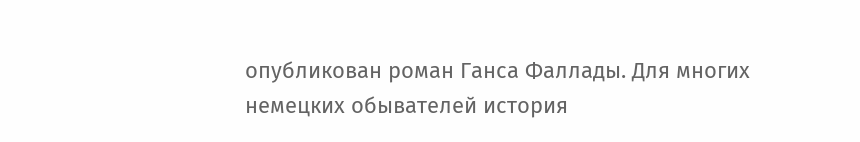опубликован роман Ганса Фаллады. Для многих немецких обывателей история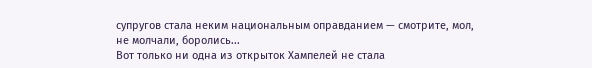супругов стала неким национальным оправданием — смотрите, мол, не молчали, боролись...
Вот только ни одна из открыток Хампелей не стала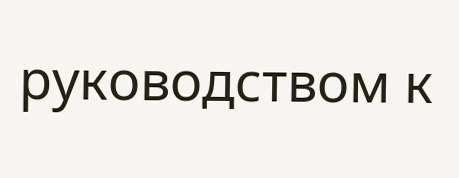руководством к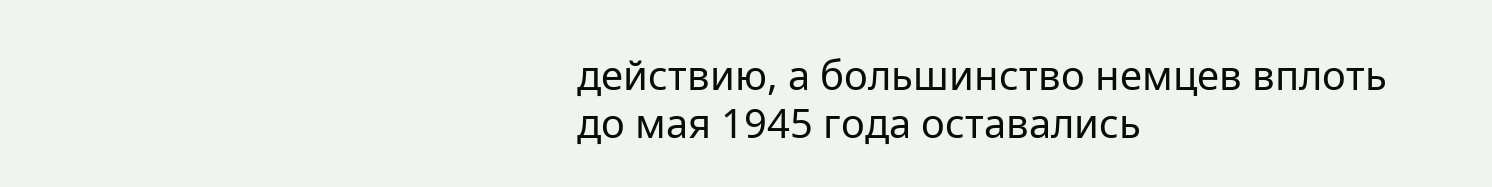действию, а большинство немцев вплоть до мая 1945 года оставались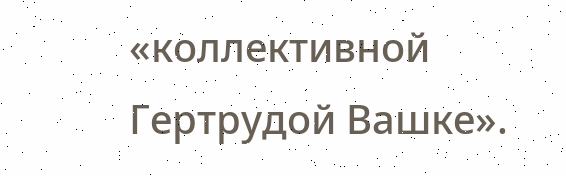«коллективной Гертрудой Вашке».